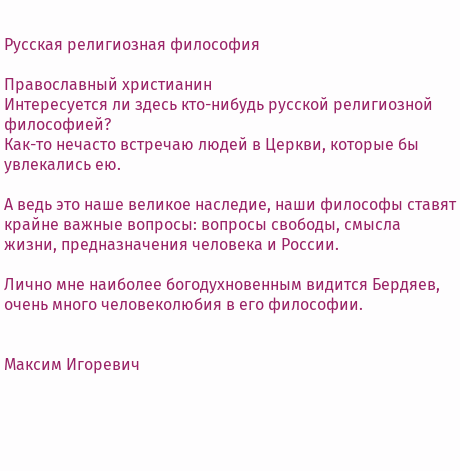Русская религиозная философия

Православный христианин
Интересуется ли здесь кто-нибудь русской религиозной философией?
Как-то нечасто встречаю людей в Церкви, которые бы увлекались ею.

А ведь это наше великое наследие, наши философы ставят крайне важные вопросы: вопросы свободы, смысла жизни, предназначения человека и России.

Лично мне наиболее богодухновенным видится Бердяев, очень много человеколюбия в его философии.


Максим Игоревич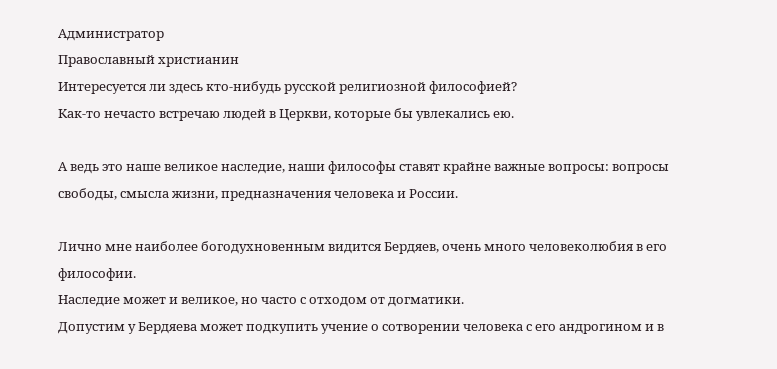Администратор
Православный христианин
Интересуется ли здесь кто-нибудь русской религиозной философией?
Как-то нечасто встречаю людей в Церкви, которые бы увлекались ею.

А ведь это наше великое наследие, наши философы ставят крайне важные вопросы: вопросы свободы, смысла жизни, предназначения человека и России.

Лично мне наиболее богодухновенным видится Бердяев, очень много человеколюбия в его философии.
Наследие может и великое, но часто с отходом от догматики.
Допустим у Бердяева может подкупить учение о сотворении человека с его андрогином и в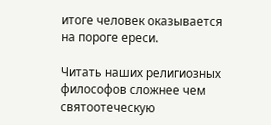итоге человек оказывается на пороге ереси.

Читать наших религиозных философов сложнее чем святоотеческую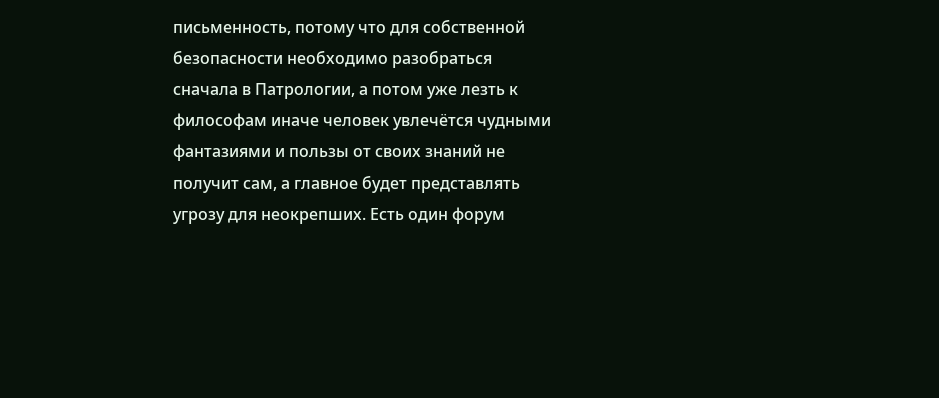письменность, потому что для собственной безопасности необходимо разобраться сначала в Патрологии, а потом уже лезть к философам иначе человек увлечётся чудными фантазиями и пользы от своих знаний не получит сам, а главное будет представлять угрозу для неокрепших. Есть один форум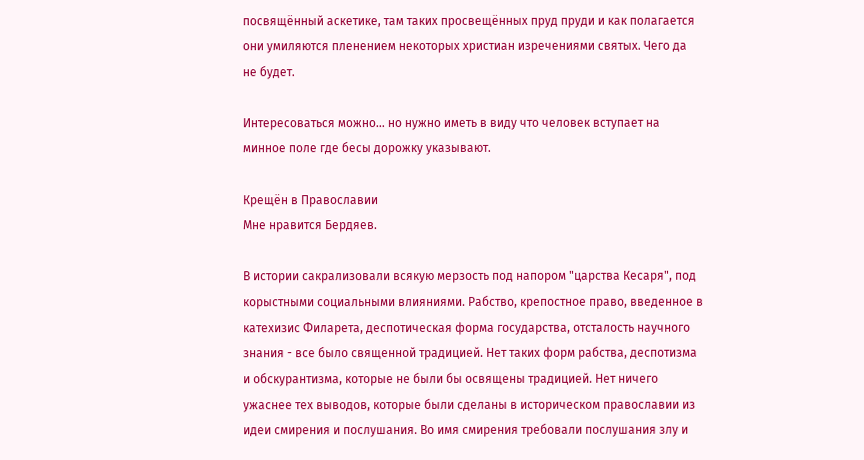посвящённый аскетике, там таких просвещённых пруд пруди и как полагается они умиляются пленением некоторых христиан изречениями святых. Чего да не будет.

Интересоваться можно... но нужно иметь в виду что человек вступает на минное поле где бесы дорожку указывают.

Крещён в Православии
Мне нравится Бердяев.

В истории сакрализовали всякую мерзость под напором "царства Кесаря", под корыстными социальными влияниями. Рабство, крепостное право, введенное в катехизис Филарета, деспотическая форма государства, отсталость научного знания - все было священной традицией. Нет таких форм рабства, деспотизма и обскурантизма, которые не были бы освящены традицией. Нет ничего ужаснее тех выводов, которые были сделаны в историческом православии из идеи смирения и послушания. Во имя смирения требовали послушания злу и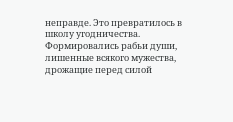неправде. Это превратилось в школу угодничества. Формировались рабьи души, лишенные всякого мужества, дрожащие перед силой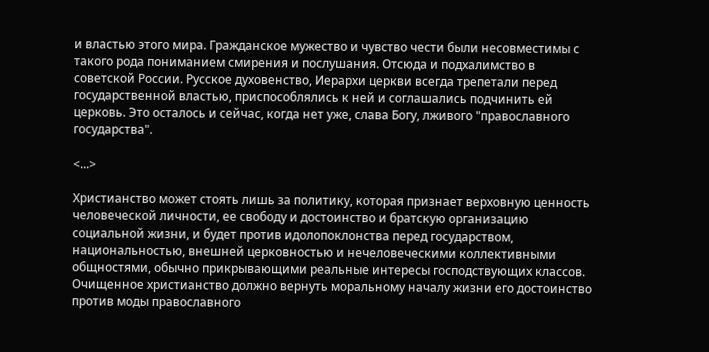и властью этого мира. Гражданское мужество и чувство чести были несовместимы с такого рода пониманием смирения и послушания. Отсюда и подхалимство в советской России. Русское духовенство, Иерархи церкви всегда трепетали перед государственной властью, приспособлялись к ней и соглашались подчинить ей церковь. Это осталось и сейчас, когда нет уже, слава Богу, лживого "православного государства".

<...>

Христианство может стоять лишь за политику, которая признает верховную ценность человеческой личности, ее свободу и достоинство и братскую организацию социальной жизни, и будет против идолопоклонства перед государством, национальностью, внешней церковностью и нечеловеческими коллективными общностями, обычно прикрывающими реальные интересы господствующих классов. Очищенное христианство должно вернуть моральному началу жизни его достоинство против моды православного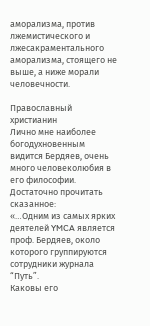аморализма, против лжемистического и лжесакраментального аморализма, стоящего не выше, а ниже морали человечности.

Православный христианин
Лично мне наиболее богодухновенным видится Бердяев, очень много человеколюбия в его философии.
Достаточно прочитать сказанное:
«…Одним из самых ярких деятелей YMCA является проф. Бердяев, около которого группируются сотрудники журнала “Путь”.
Каковы его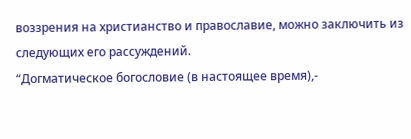воззрения на христианство и православие, можно заключить из следующих его рассуждений.
“Догматическое богословие (в настоящее время),-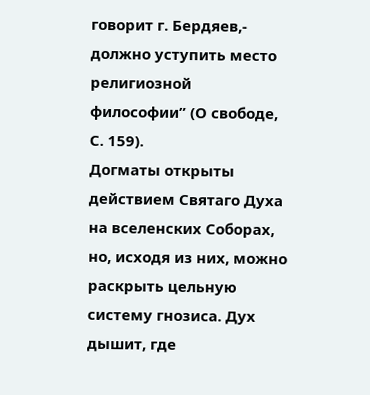говорит г. Бердяев,- должно уступить место религиозной философии” (О свободе, С. 159).
Догматы открыты действием Святаго Духа на вселенских Соборах, но, исходя из них, можно раскрыть цельную систему гнозиса. Дух дышит, где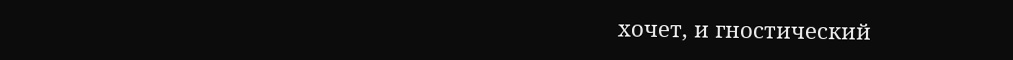хочет, и гностический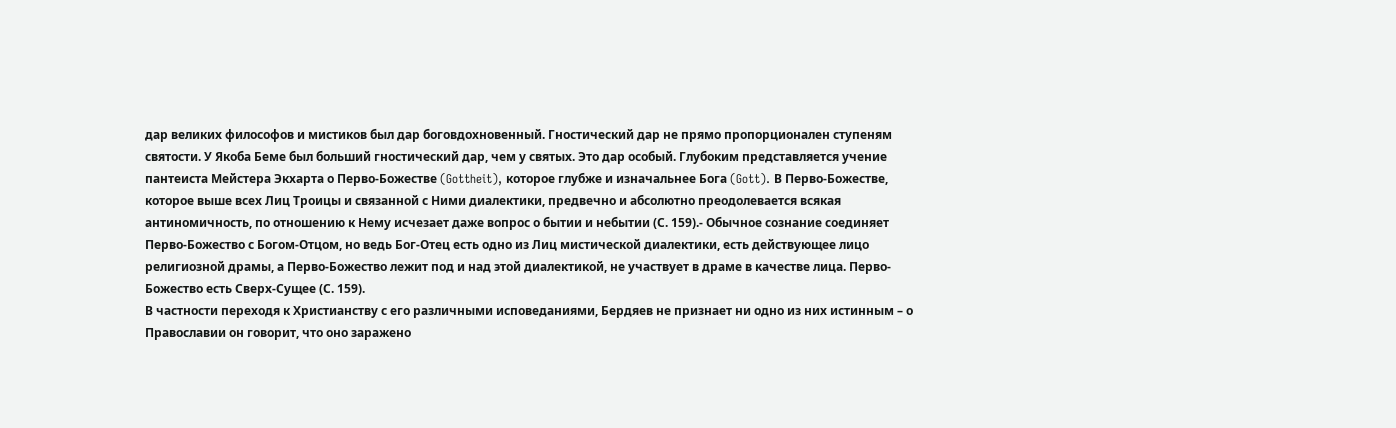дар великих философов и мистиков был дар боговдохновенный. Гностический дар не прямо пропорционален ступеням святости. У Якоба Беме был больший гностический дар, чем у святых. Это дар особый. Глубоким представляется учение пантеиста Мейстера Экхарта о Перво-Божестве (Gottheit), которое глубже и изначальнее Бога (Gott). В Перво-Божестве, которое выше всех Лиц Троицы и связанной с Ними диалектики, предвечно и абсолютно преодолевается всякая антиномичность, по отношению к Нему исчезает даже вопрос о бытии и небытии (С. 159).- Обычное сознание соединяет Перво-Божество с Богом-Отцом, но ведь Бог-Отец есть одно из Лиц мистической диалектики, есть действующее лицо религиозной драмы, а Перво-Божество лежит под и над этой диалектикой, не участвует в драме в качестве лица. Перво-Божество есть Сверх-Сущее (С. 159).
В частности переходя к Христианству с его различными исповеданиями, Бердяев не признает ни одно из них истинным – о Православии он говорит, что оно заражено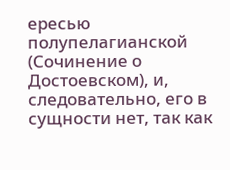ересью полупелагианской (Сочинение о Достоевском), и, следовательно, его в сущности нет, так как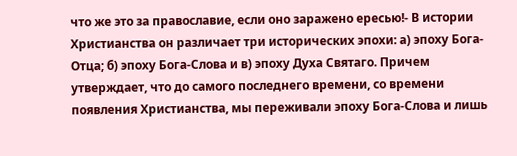что же это за православие, если оно заражено ересью!- В истории Христианства он различает три исторических эпохи: а) эпоху Бога-Отца; б) эпоху Бога-Слова и в) эпоху Духа Святаго. Причем утверждает, что до самого последнего времени, со времени появления Христианства, мы переживали эпоху Бога-Слова и лишь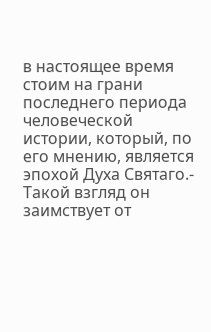в настоящее время стоим на грани последнего периода человеческой истории, который, по его мнению, является эпохой Духа Святаго.- Такой взгляд он заимствует от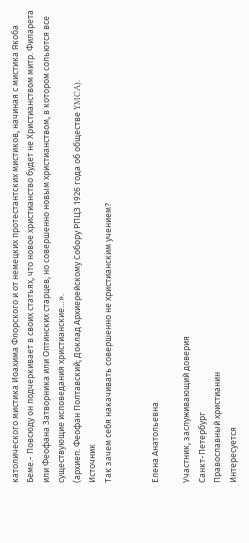католического мистика Иоахима Флорского и от немецких протестантских мистиков, начиная с мистика Якоба Беме.- Повсюду он подчеркивает в своих статьях, что новое христианство будет не Христианством митр. Филарета или Феофана Затворника или Оптинских старцев, но совершенно новым христианством, в котором сольются все существующие исповедания христианские…».
(архиеп. Феофан Полтавский; Доклад Архиерейскому Собору РПЦЗ 1926 года об обществе YMCA).
Источник
Так зачем себя накачивать совершенно не христианским учением?


Елена Анатольевна

Участник, заслуживающий доверия
Санкт-Петербург
Православный христианин
Интересуется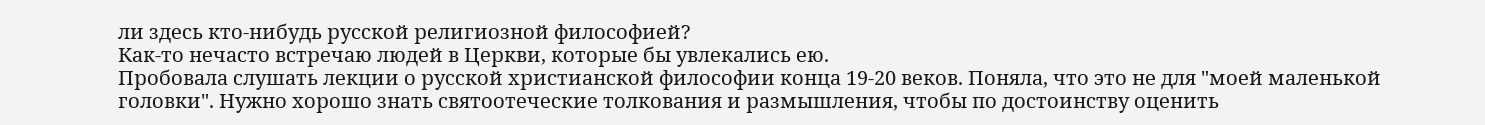ли здесь кто-нибудь русской религиозной философией?
Как-то нечасто встречаю людей в Церкви, которые бы увлекались ею.
Пробовала слушать лекции о русской христианской философии конца 19-20 веков. Поняла, что это не для "моей маленькой головки". Нужно хорошо знать святоотеческие толкования и размышления, чтобы по достоинству оценить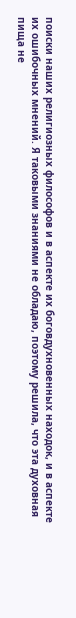поиски наших религиозных философов и в аспекте их боговдухновенных находок, и в аспекте их ошибочных мнений. Я таковыми знаниями не обладаю, поэтому решила, что эта духовная пища не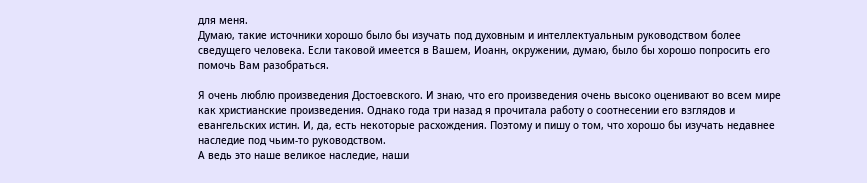для меня.
Думаю, такие источники хорошо было бы изучать под духовным и интеллектуальным руководством более сведущего человека. Если таковой имеется в Вашем, Иоанн, окружении, думаю, было бы хорошо попросить его помочь Вам разобраться.

Я очень люблю произведения Достоевского. И знаю, что его произведения очень высоко оценивают во всем мире как христианские произведения. Однако года три назад я прочитала работу о соотнесении его взглядов и евангельских истин. И, да, есть некоторые расхождения. Поэтому и пишу о том, что хорошо бы изучать недавнее наследие под чьим-то руководством.
А ведь это наше великое наследие, наши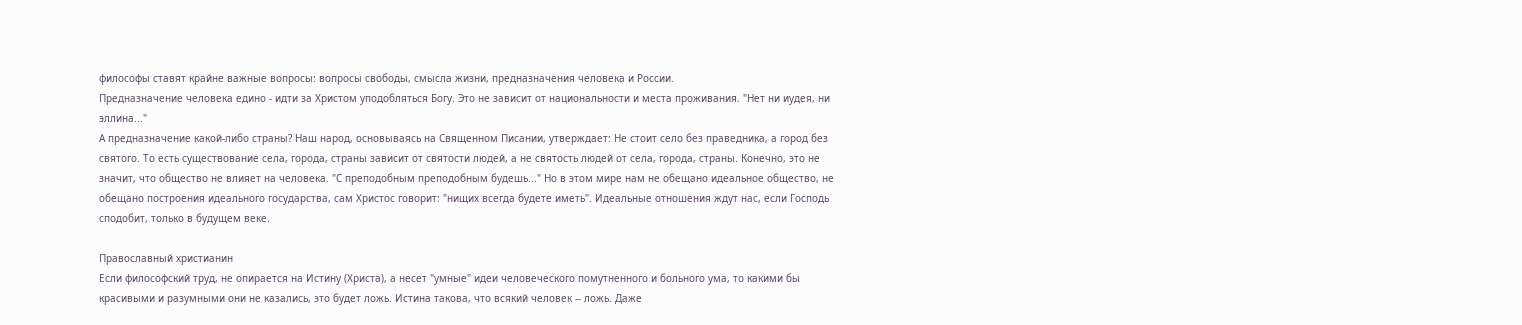философы ставят крайне важные вопросы: вопросы свободы, смысла жизни, предназначения человека и России.
Предназначение человека едино - идти за Христом уподобляться Богу. Это не зависит от национальности и места проживания. "Нет ни иудея, ни эллина..."
А предназначение какой-либо страны? Наш народ, основываясь на Священном Писании, утверждает: Не стоит село без праведника, а город без святого. То есть существование села, города, страны зависит от святости людей, а не святость людей от села, города, страны. Конечно, это не значит, что общество не влияет на человека. "С преподобным преподобным будешь..." Но в этом мире нам не обещано идеальное общество, не обещано построения идеального государства, сам Христос говорит: "нищих всегда будете иметь". Идеальные отношения ждут нас, если Господь сподобит, только в будущем веке.

Православный христианин
Если философский труд, не опирается на Истину (Христа), а несет "умные" идеи человеческого помутненного и больного ума, то какими бы красивыми и разумными они не казались, это будет ложь. Истина такова, что всякий человек -- ложь. Даже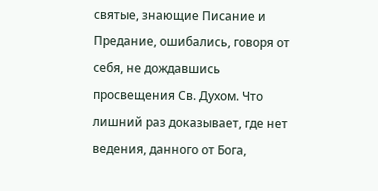святые, знающие Писание и Предание, ошибались, говоря от себя, не дождавшись просвещения Св. Духом. Что лишний раз доказывает, где нет ведения, данного от Бога,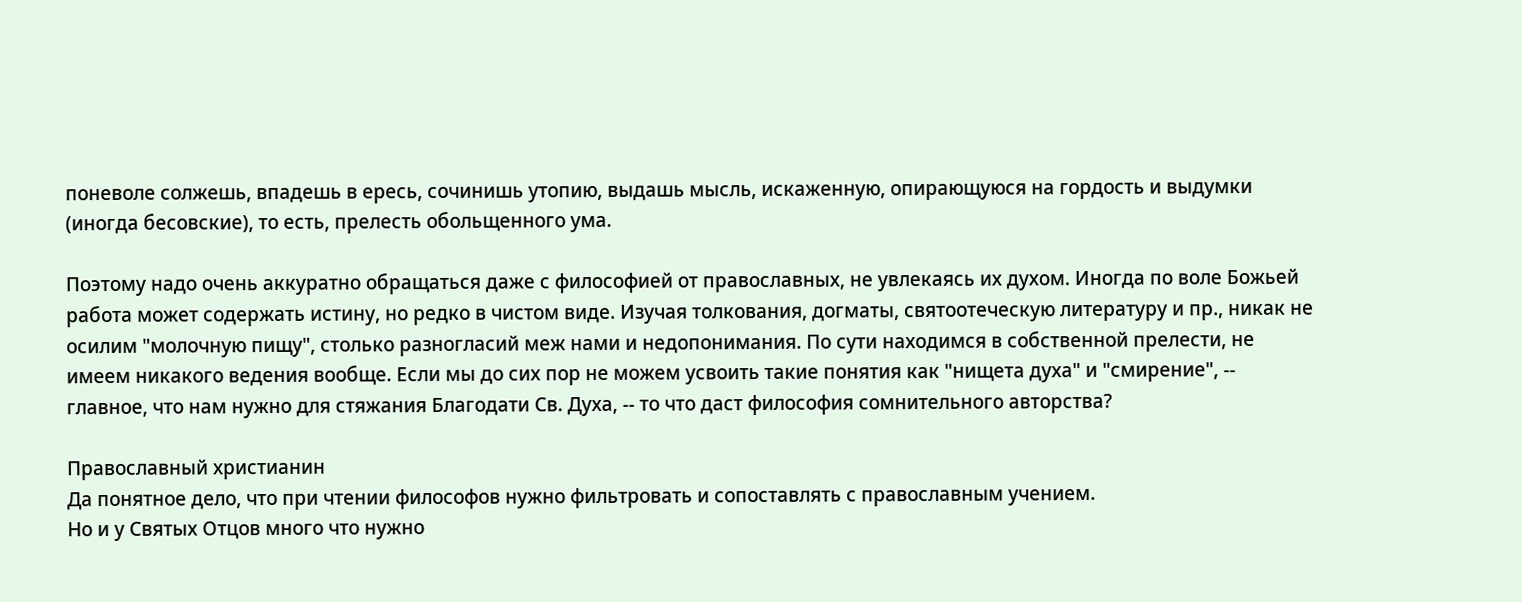поневоле солжешь, впадешь в ересь, сочинишь утопию, выдашь мысль, искаженную, опирающуюся на гордость и выдумки (иногда бесовские), то есть, прелесть обольщенного ума.

Поэтому надо очень аккуратно обращаться даже с философией от православных, не увлекаясь их духом. Иногда по воле Божьей работа может содержать истину, но редко в чистом виде. Изучая толкования, догматы, святоотеческую литературу и пр., никак не осилим "молочную пищу", столько разногласий меж нами и недопонимания. По сути находимся в собственной прелести, не имеем никакого ведения вообще. Если мы до сих пор не можем усвоить такие понятия как "нищета духа" и "смирение", -- главное, что нам нужно для стяжания Благодати Св. Духа, -- то что даст философия сомнительного авторства?

Православный христианин
Да понятное дело, что при чтении философов нужно фильтровать и сопоставлять с православным учением.
Но и у Святых Отцов много что нужно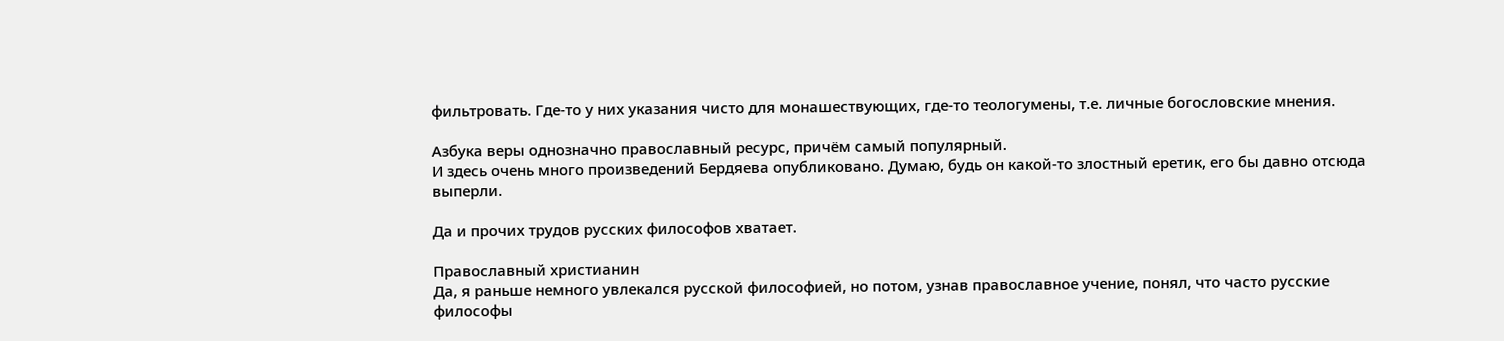фильтровать. Где-то у них указания чисто для монашествующих, где-то теологумены, т.е. личные богословские мнения.

Азбука веры однозначно православный ресурс, причём самый популярный.
И здесь очень много произведений Бердяева опубликовано. Думаю, будь он какой-то злостный еретик, его бы давно отсюда выперли.

Да и прочих трудов русских философов хватает.

Православный христианин
Да, я раньше немного увлекался русской философией, но потом, узнав православное учение, понял, что часто русские философы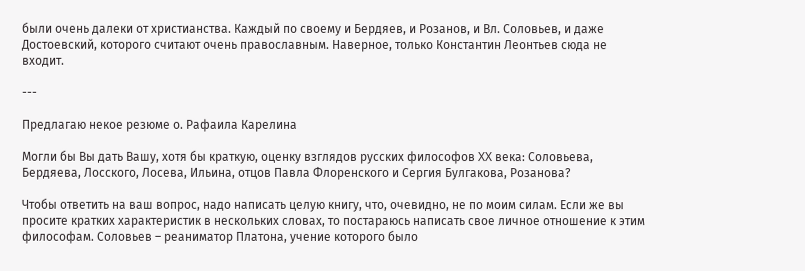были очень далеки от христианства. Каждый по своему и Бердяев, и Розанов, и Вл. Соловьев, и даже Достоевский, которого считают очень православным. Наверное, только Константин Леонтьев сюда не входит.

---

Предлагаю некое резюме о. Рафаила Карелина

Могли бы Вы дать Вашу, хотя бы краткую, оценку взглядов русских философов XX века: Соловьева, Бердяева, Лосского, Лосева, Ильина, отцов Павла Флоренского и Сергия Булгакова, Розанова?

Чтобы ответить на ваш вопрос, надо написать целую книгу, что, очевидно, не по моим силам. Если же вы просите кратких характеристик в нескольких словах, то постараюсь написать свое личное отношение к этим философам. Соловьев – реаниматор Платона, учение которого было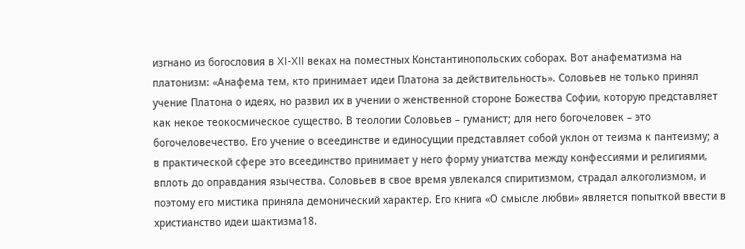изгнано из богословия в XI-XII веках на поместных Константинопольских соборах. Вот анафематизма на платонизм: «Анафема тем, кто принимает идеи Платона за действительность». Соловьев не только принял учение Платона о идеях, но развил их в учении о женственной стороне Божества Софии, которую представляет как некое теокосмическое существо. В теологии Соловьев – гуманист; для него богочеловек – это богочеловечество. Его учение о всеединстве и единосущии представляет собой уклон от теизма к пантеизму; а в практической сфере это всеединство принимает у него форму униатства между конфессиями и религиями, вплоть до оправдания язычества. Соловьев в свое время увлекался спиритизмом, страдал алкоголизмом, и поэтому его мистика приняла демонический характер. Его книга «О смысле любви» является попыткой ввести в христианство идеи шактизма18.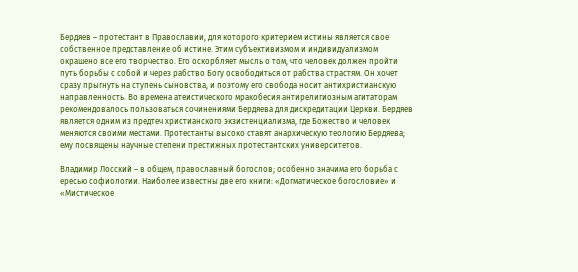Бердяев – протестант в Православии, для которого критерием истины является свое собственное представление об истине. Этим субъективизмом и индивидуализмом окрашено все его творчество. Его оскорбляет мысль о том, что человек должен пройти путь борьбы с собой и через рабство Богу освободиться от рабства страстям. Он хочет сразу прыгнуть на ступень сыновства, и поэтому его свобода носит антихристианскую направленность. Во времена атеистического мракобесия антирелигиозным агитаторам рекомендовалось пользоваться сочинениями Бердяева для дискредитации Церкви. Бердяев является одним из предтеч христианского экзистенциализма, где Божество и человек меняются своими местами. Протестанты высоко ставят анархическую теологию Бердяева; ему посвящены научные степени престижных протестантских университетов.

Владимир Лосский – в общем, православный богослов; особенно значима его борьба с ересью софиологии. Наиболее известны две его книги: «Догматическое богословие» и «Мистическое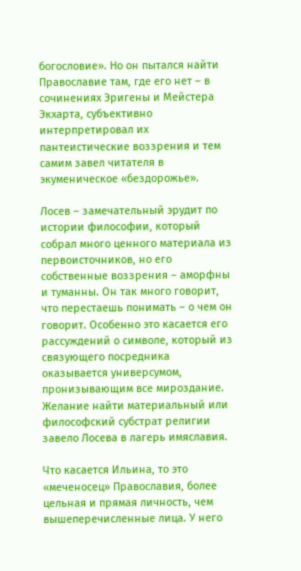богословие». Но он пытался найти Православие там, где его нет – в сочинениях Эригены и Мейстера Экхарта, субъективно интерпретировал их пантеистические воззрения и тем самим завел читателя в экуменическое «бездорожье».

Лосев – замечательный эрудит по истории философии, который собрал много ценного материала из первоисточников, но его собственные воззрения – аморфны и туманны. Он так много говорит, что перестаешь понимать – о чем он говорит. Особенно это касается его рассуждений о символе, который из связующего посредника оказывается универсумом, пронизывающим все мироздание. Желание найти материальный или философский субстрат религии завело Лосева в лагерь имяславия.

Что касается Ильина, то это «меченосец» Православия, более цельная и прямая личность, чем вышеперечисленные лица. У него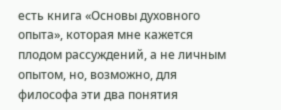есть книга «Основы духовного опыта», которая мне кажется плодом рассуждений, а не личным опытом, но, возможно, для философа эти два понятия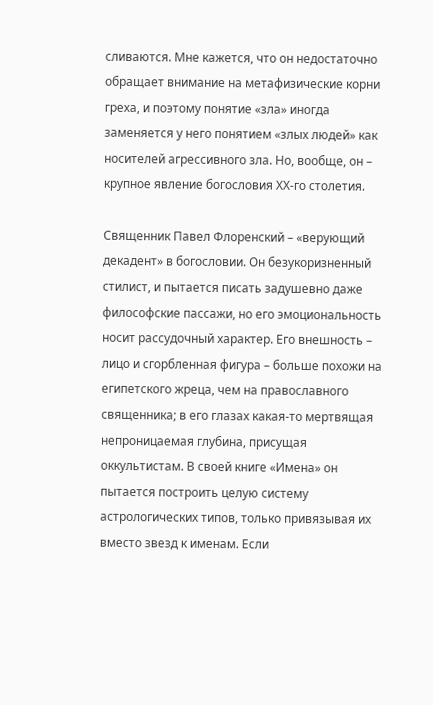сливаются. Мне кажется, что он недостаточно обращает внимание на метафизические корни греха, и поэтому понятие «зла» иногда заменяется у него понятием «злых людей» как носителей агрессивного зла. Но, вообще, он – крупное явление богословия ХХ-го столетия.

Священник Павел Флоренский – «верующий декадент» в богословии. Он безукоризненный стилист, и пытается писать задушевно даже философские пассажи, но его эмоциональность носит рассудочный характер. Его внешность – лицо и сгорбленная фигура – больше похожи на египетского жреца, чем на православного священника; в его глазах какая-то мертвящая непроницаемая глубина, присущая оккультистам. В своей книге «Имена» он пытается построить целую систему астрологических типов, только привязывая их вместо звезд к именам. Если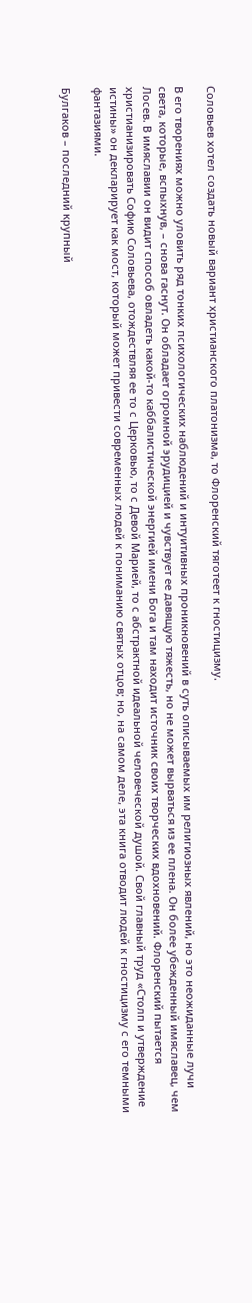Соловьев хотел создать новый вариант христианского платонизма, то Флоренский тяготеет к гностицизму.

В его творениях можно уловить ряд тонких психологических наблюдений и интуитивных проникновений в суть описываемых им религиозных явлений, но это неожиданные лучи света, которые, вспыхнув, – снова гаснут. Он обладает огромной эрудицией и чувствует ее давящую тяжесть, но не может вырваться из ее плена. Он более убежденный имяславец, чем Лосев. В имяславии он видит способ овладеть какой-то каббалистической энергией имени Бога и там находит источник своих творческих вдохновений. Флоренский пытается христианизировать Софию Соловьева, отождествляя ее то с Церковью, то с Девой Марией, то с абстрактной идеальной человеческой душой. Свой главный труд «Столп и утверждение истины» он декларирует как мост, который может привести современных людей к пониманию святых отцов; но, на самом деле, эта книга отводит людей к гностицизму с его темными фантазиями.

Булгаков – последний крупный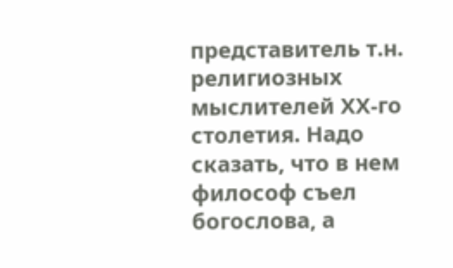представитель т.н. религиозных мыслителей ХХ-го столетия. Надо сказать, что в нем философ съел богослова, а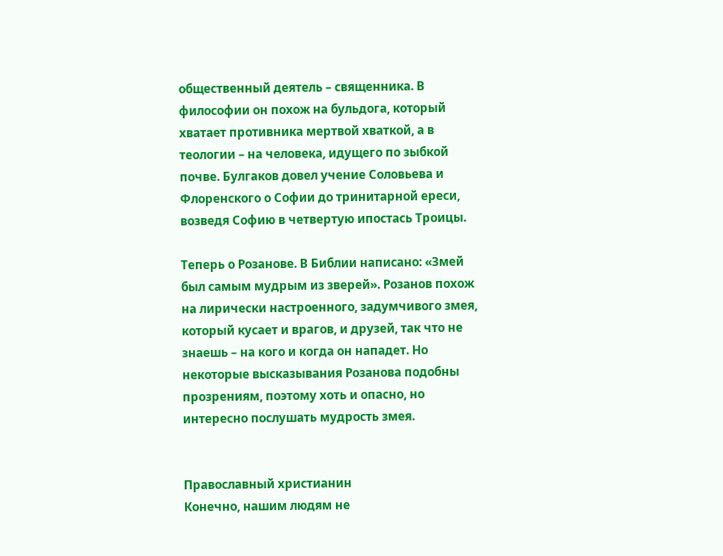общественный деятель – священника. В философии он похож на бульдога, который хватает противника мертвой хваткой, а в теологии – на человека, идущего по зыбкой почве. Булгаков довел учение Соловьева и Флоренского о Софии до тринитарной ереси, возведя Софию в четвертую ипостась Троицы.

Теперь о Розанове. В Библии написано: «Змей был самым мудрым из зверей». Розанов похож на лирически настроенного, задумчивого змея, который кусает и врагов, и друзей, так что не знаешь – на кого и когда он нападет. Но некоторые высказывания Розанова подобны прозрениям, поэтому хоть и опасно, но интересно послушать мудрость змея.


Православный христианин
Конечно, нашим людям не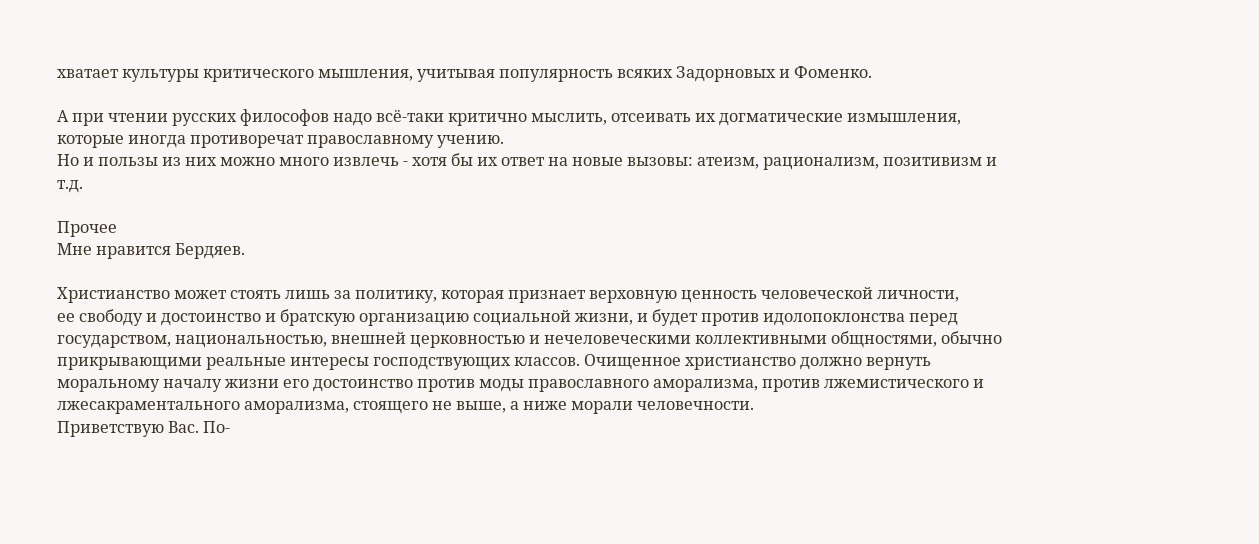хватает культуры критического мышления, учитывая популярность всяких Задорновых и Фоменко.

А при чтении русских философов надо всё-таки критично мыслить, отсеивать их догматические измышления, которые иногда противоречат православному учению.
Но и пользы из них можно много извлечь - хотя бы их ответ на новые вызовы: атеизм, рационализм, позитивизм и т.д.

Прочее
Мне нравится Бердяев.

Христианство может стоять лишь за политику, которая признает верховную ценность человеческой личности,
ее свободу и достоинство и братскую организацию социальной жизни, и будет против идолопоклонства перед государством, национальностью, внешней церковностью и нечеловеческими коллективными общностями, обычно прикрывающими реальные интересы господствующих классов. Очищенное христианство должно вернуть моральному началу жизни его достоинство против моды православного аморализма, против лжемистического и лжесакраментального аморализма, стоящего не выше, а ниже морали человечности.
Приветствую Вас. По-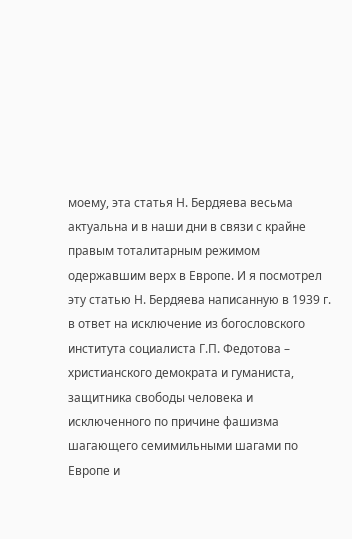моему, эта статья Н. Бердяева весьма актуальна и в наши дни в связи с крайне правым тоталитарным режимом одержавшим верх в Европе. И я посмотрел эту статью Н. Бердяева написанную в 1939 г.
в ответ на исключение из богословского института социалиста Г.П. Федотова – христианского демократа и гуманиста, защитника свободы человека и исключенного по причине фашизма шагающего семимильными шагами по Европе и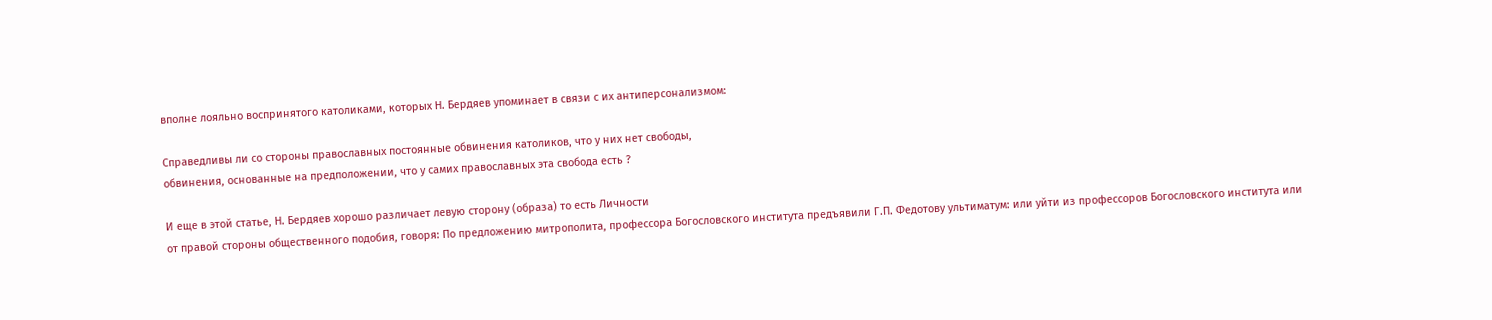вполне лояльно воспринятого католиками, которых Н. Бердяев упоминает в связи с их антиперсонализмом:

Справедливы ли со стороны православных постоянные обвинения католиков, что у них нет свободы,
обвинения, основанные на предположении, что у самих православных эта свобода есть ?

И еще в этой статье, Н. Бердяев хорошо различает левую сторону (образа) то есть Личности
от правой стороны общественного подобия, говоря: По предложению митрополита, профессора Богословского института предъявили Г.П. Федотову ультиматум: или уйти из профессоров Богословского института или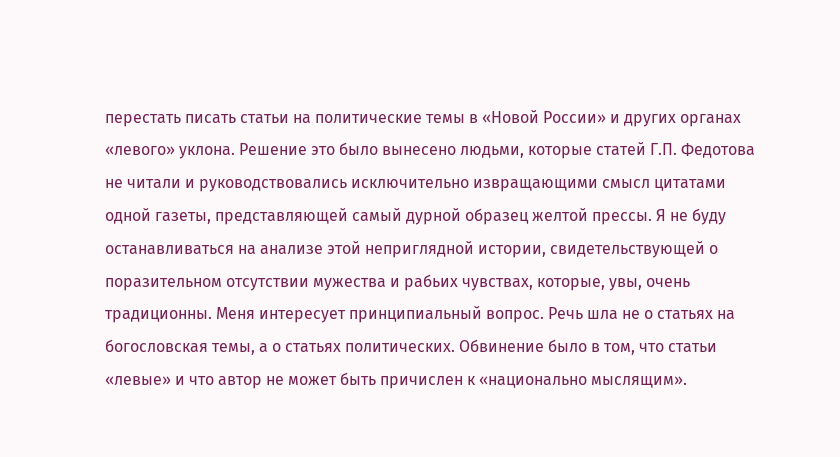перестать писать статьи на политические темы в «Новой России» и других органах «левого» уклона. Решение это было вынесено людьми, которые статей Г.П. Федотова не читали и руководствовались исключительно извращающими смысл цитатами одной газеты, представляющей самый дурной образец желтой прессы. Я не буду останавливаться на анализе этой неприглядной истории, свидетельствующей о поразительном отсутствии мужества и рабьих чувствах, которые, увы, очень традиционны. Меня интересует принципиальный вопрос. Речь шла не о статьях на богословская темы, а о статьях политических. Обвинение было в том, что статьи «левые» и что автор не может быть причислен к «национально мыслящим».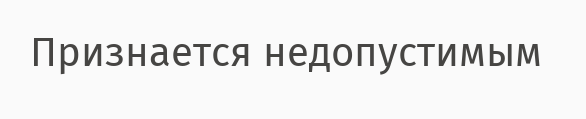Признается недопустимым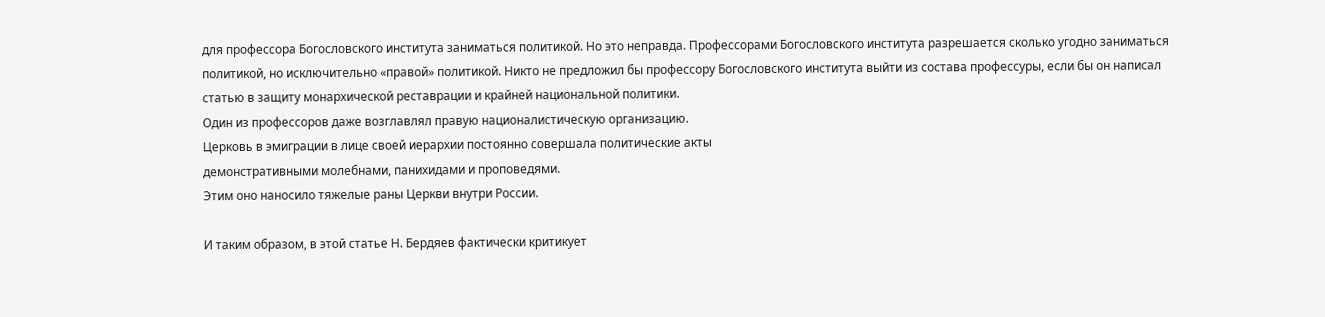для профессора Богословского института заниматься политикой. Но это неправда. Профессорами Богословского института разрешается сколько угодно заниматься политикой, но исключительно «правой» политикой. Никто не предложил бы профессору Богословского института выйти из состава профессуры, если бы он написал статью в защиту монархической реставрации и крайней национальной политики.
Один из профессоров даже возглавлял правую националистическую организацию.
Церковь в эмиграции в лице своей иерархии постоянно совершала политические акты
демонстративными молебнами, панихидами и проповедями.
Этим оно наносило тяжелые раны Церкви внутри России.

И таким образом, в этой статье Н. Бердяев фактически критикует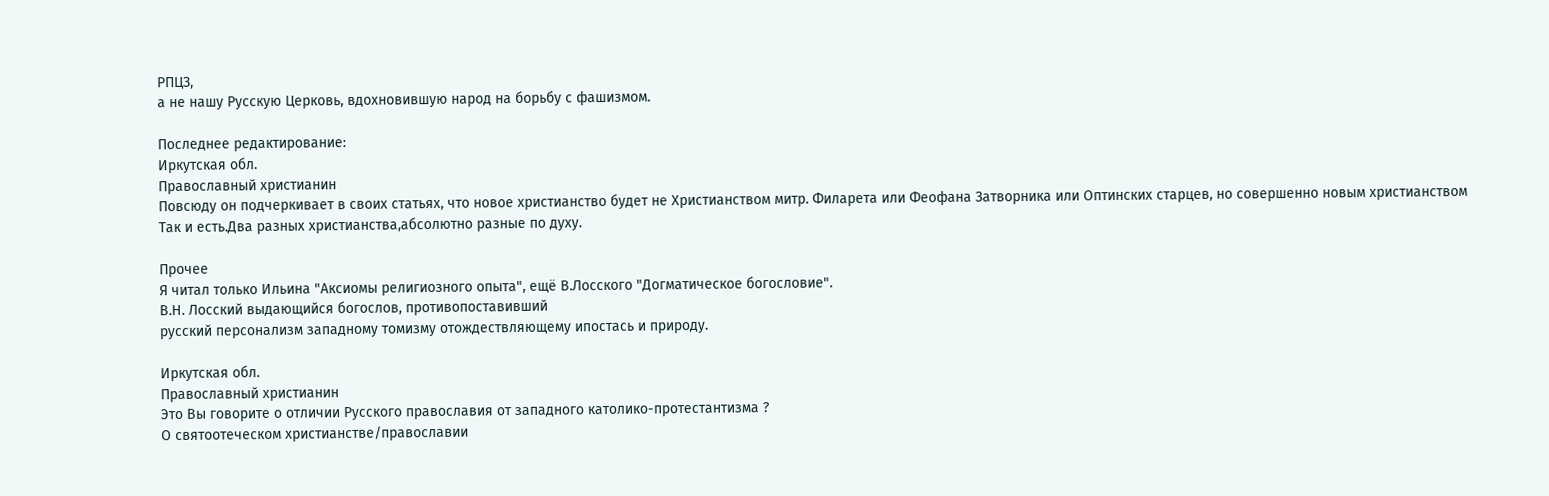РПЦЗ,
а не нашу Русскую Церковь, вдохновившую народ на борьбу с фашизмом.

Последнее редактирование:
Иркутская обл.
Православный христианин
Повсюду он подчеркивает в своих статьях, что новое христианство будет не Христианством митр. Филарета или Феофана Затворника или Оптинских старцев, но совершенно новым христианством
Так и есть.Два разных христианства,абсолютно разные по духу.

Прочее
Я читал только Ильина "Аксиомы религиозного опыта", ещё В.Лосского "Догматическое богословие".
В.Н. Лосский выдающийся богослов, противопоставивший
русский персонализм западному томизму отождествляющему ипостась и природу.

Иркутская обл.
Православный христианин
Это Вы говорите о отличии Русского православия от западного католико-протестантизма ?
О святоотеческом христианстве/православии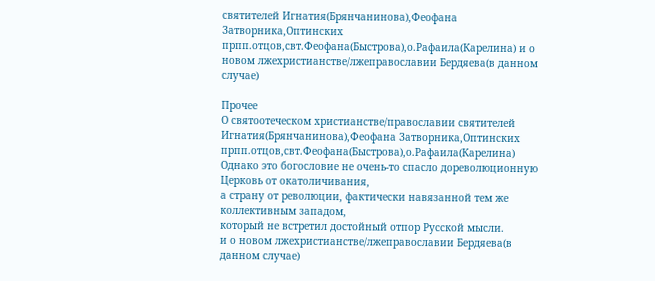святителей Игнатия(Брянчанинова),Феофана Затворника,Оптинских прпп.отцов,свт.Феофана(Быстрова),о.Рафаила(Карелина) и о новом лжехристианстве/лжеправославии Бердяева(в данном случае)

Прочее
О святоотеческом христианстве/православии святителей Игнатия(Брянчанинова),Феофана Затворника,Оптинских прпп.отцов,свт.Феофана(Быстрова),о.Рафаила(Карелина)
Однако это богословие не очень-то спасло дореволюционную Церковь от окатоличивания,
а страну от революции, фактически навязанной тем же коллективным западом,
который не встретил достойный отпор Русской мысли.
и о новом лжехристианстве/лжеправославии Бердяева(в данном случае)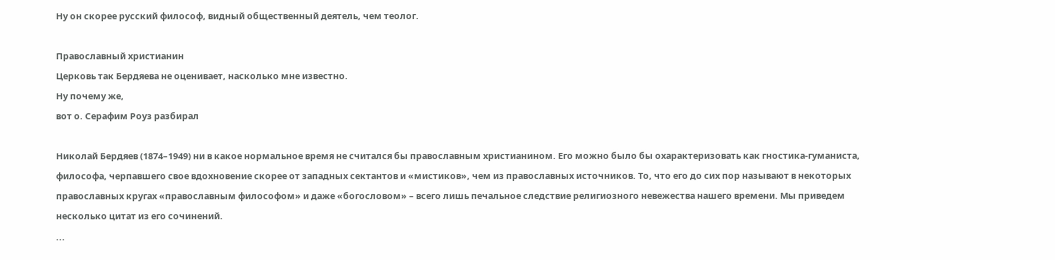Ну он скорее русский философ, видный общественный деятель, чем теолог.

Православный христианин
Церковь так Бердяева не оценивает, насколько мне известно.
Ну почему же,
вот о. Серафим Роуз разбирал

Николай Бердяев (1874–1949) ни в какое нормальное время не считался бы православным христианином. Его можно было бы охарактеризовать как гностика-гуманиста, философа, черпавшего свое вдохновение скорее от западных сектантов и «мистиков», чем из православных источников. То, что его до сих пор называют в некоторых православных кругах «православным философом» и даже «богословом» – всего лишь печальное следствие религиозного невежества нашего времени. Мы приведем несколько цитат из его сочинений.
...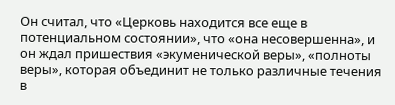Он считал, что «Церковь находится все еще в потенциальном состоянии», что «она несовершенна», и он ждал пришествия «экуменической веры», «полноты веры», которая объединит не только различные течения в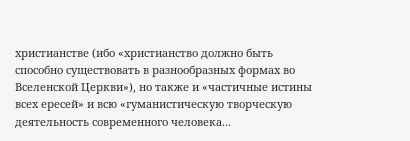христианстве (ибо «христианство должно быть способно существовать в разнообразных формах во Вселенской Церкви»), но также и «частичные истины всех ересей» и всю «гуманистическую творческую деятельность современного человека...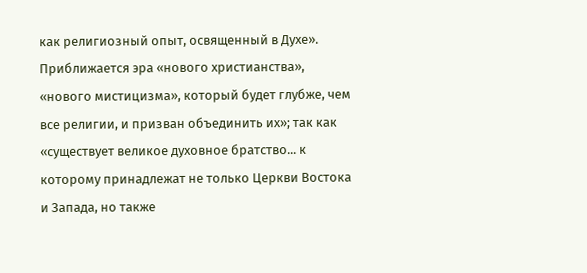как религиозный опыт, освященный в Духе». Приближается эра «нового христианства», «нового мистицизма», который будет глубже, чем все религии, и призван объединить их»; так как «существует великое духовное братство... к которому принадлежат не только Церкви Востока и Запада, но также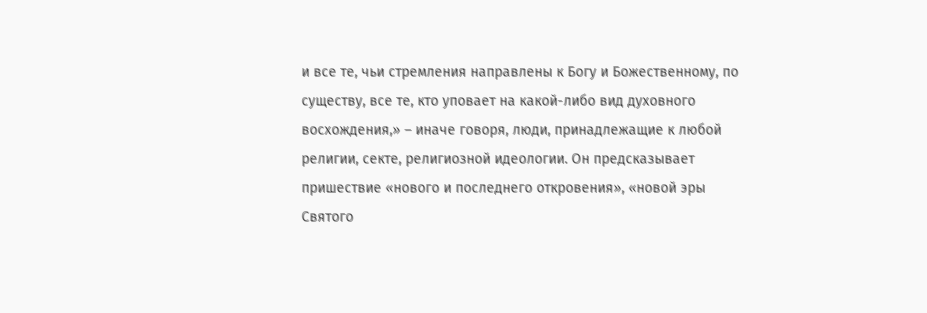и все те, чьи стремления направлены к Богу и Божественному, по существу, все те, кто уповает на какой-либо вид духовного восхождения,» – иначе говоря, люди, принадлежащие к любой религии, секте, религиозной идеологии. Он предсказывает пришествие «нового и последнего откровения», «новой эры Святого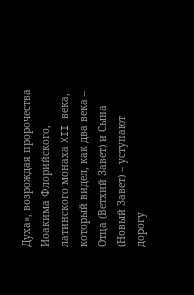Духа», возрождая пророчества Иоакима Флорийского, латинского монаха XII века, который видел, как два века – Отца (Ветхий Завет) и Сына (Новый Завет) – уступают дорогу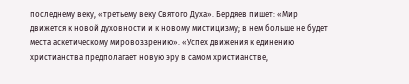последнему веку, «третьему веку Святого Духа». Бердяев пишет: «Мир движется к новой духовности и к новому мистицизму; в нем больше не будет места аскетическому мировоззрению». «Успех движения к единению христианства предполагает новую эру в самом христианстве,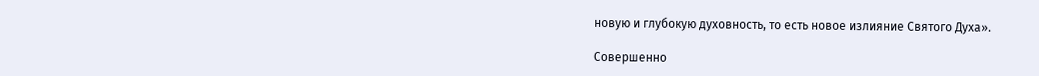новую и глубокую духовность, то есть новое излияние Святого Духа».

Совершенно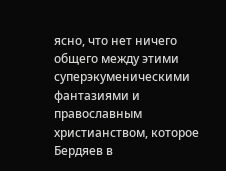ясно, что нет ничего общего между этими суперэкуменическими фантазиями и православным христианством, которое Бердяев в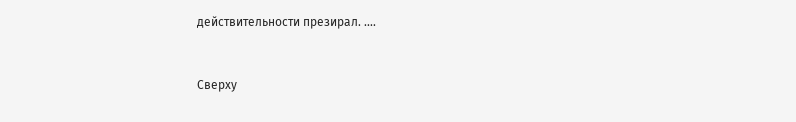действительности презирал. ....


Сверху